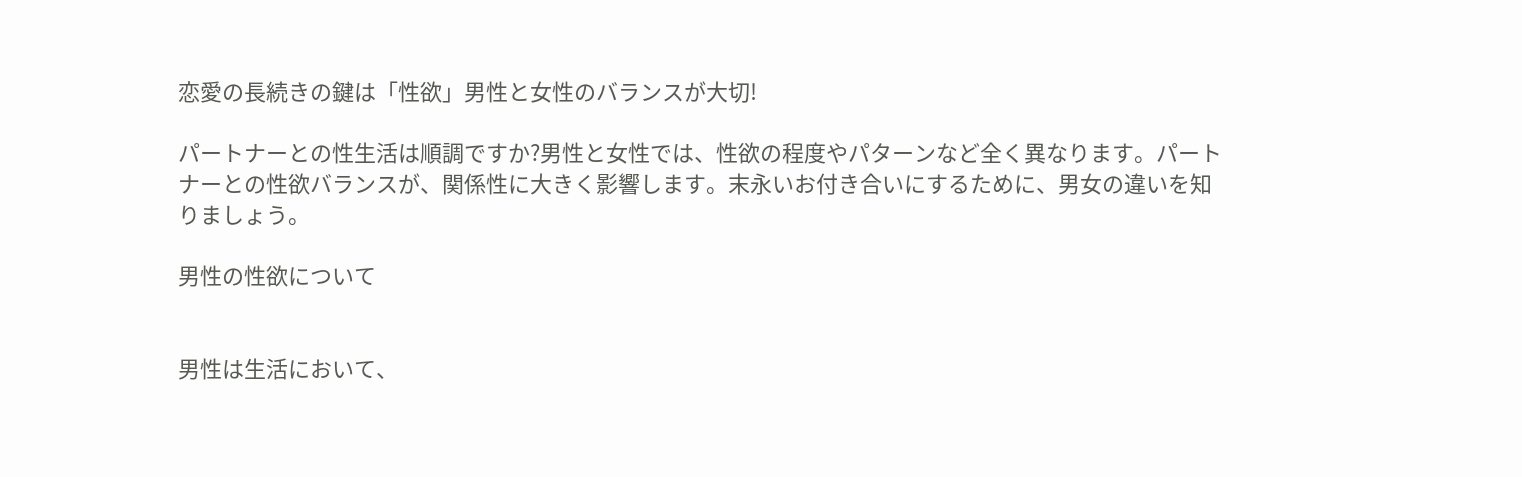恋愛の長続きの鍵は「性欲」男性と女性のバランスが大切!

パートナーとの性生活は順調ですか?男性と女性では、性欲の程度やパターンなど全く異なります。パートナーとの性欲バランスが、関係性に大きく影響します。末永いお付き合いにするために、男女の違いを知りましょう。

男性の性欲について


男性は生活において、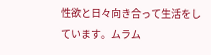性欲と日々向き合って生活をしています。ムラム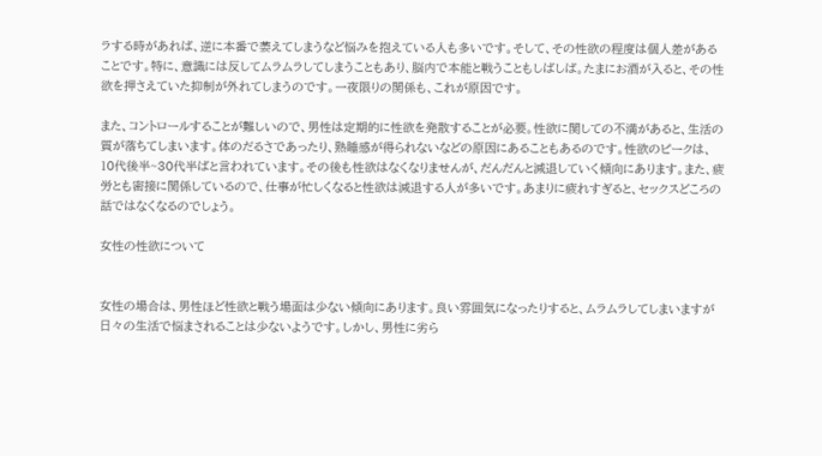ラする時があれば、逆に本番で萎えてしまうなど悩みを抱えている人も多いです。そして、その性欲の程度は個人差があることです。特に、意識には反してムラムラしてしまうこともあり、脳内で本能と戦うこともしばしば。たまにお酒が入ると、その性欲を押さえていた抑制が外れてしまうのです。一夜限りの関係も、これが原因です。

また、コントロールすることが難しいので、男性は定期的に性欲を発散することが必要。性欲に関しての不満があると、生活の質が落ちてしまいます。体のだるさであったり、熟睡感が得られないなどの原因にあることもあるのです。性欲のピークは、10代後半~30代半ばと言われています。その後も性欲はなくなりませんが、だんだんと減退していく傾向にあります。また、疲労とも密接に関係しているので、仕事が忙しくなると性欲は減退する人が多いです。あまりに疲れすぎると、セックスどころの話ではなくなるのでしょう。

女性の性欲について


女性の場合は、男性ほど性欲と戦う場面は少ない傾向にあります。良い雰囲気になったりすると、ムラムラしてしまいますが日々の生活で悩まされることは少ないようです。しかし、男性に劣ら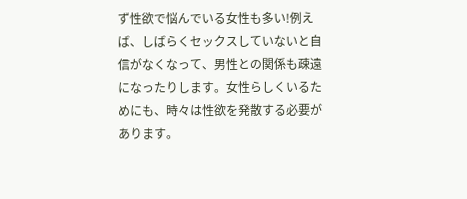ず性欲で悩んでいる女性も多い!例えば、しばらくセックスしていないと自信がなくなって、男性との関係も疎遠になったりします。女性らしくいるためにも、時々は性欲を発散する必要があります。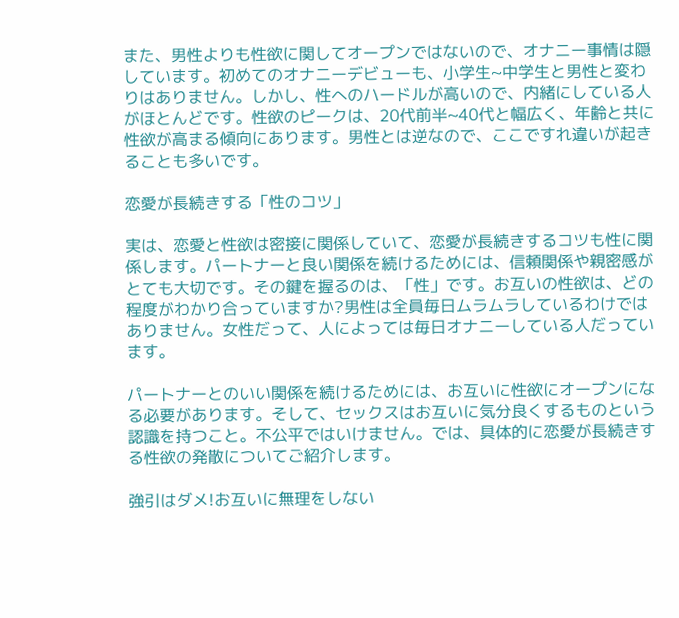また、男性よりも性欲に関してオープンではないので、オナニー事情は隠しています。初めてのオナニーデビューも、小学生~中学生と男性と変わりはありません。しかし、性へのハードルが高いので、内緒にしている人がほとんどです。性欲のピークは、20代前半~40代と幅広く、年齢と共に性欲が高まる傾向にあります。男性とは逆なので、ここですれ違いが起きることも多いです。

恋愛が長続きする「性のコツ」

実は、恋愛と性欲は密接に関係していて、恋愛が長続きするコツも性に関係します。パートナーと良い関係を続けるためには、信頼関係や親密感がとても大切です。その鍵を握るのは、「性」です。お互いの性欲は、どの程度がわかり合っていますか?男性は全員毎日ムラムラしているわけではありません。女性だって、人によっては毎日オナニーしている人だっています。

パートナーとのいい関係を続けるためには、お互いに性欲にオープンになる必要があります。そして、セックスはお互いに気分良くするものという認識を持つこと。不公平ではいけません。では、具体的に恋愛が長続きする性欲の発散についてご紹介します。

強引はダメ!お互いに無理をしない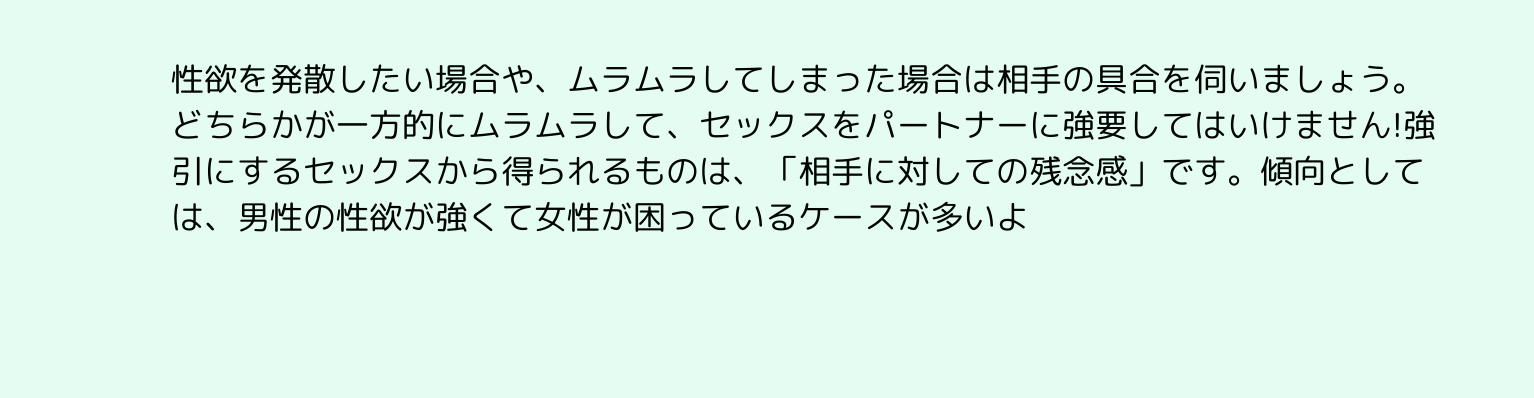性欲を発散したい場合や、ムラムラしてしまった場合は相手の具合を伺いましょう。どちらかが一方的にムラムラして、セックスをパートナーに強要してはいけません!強引にするセックスから得られるものは、「相手に対しての残念感」です。傾向としては、男性の性欲が強くて女性が困っているケースが多いよ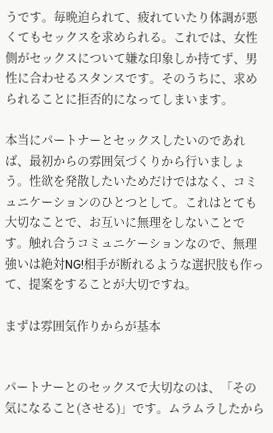うです。毎晩迫られて、疲れていたり体調が悪くてもセックスを求められる。これでは、女性側がセックスについて嫌な印象しか持てず、男性に合わせるスタンスです。そのうちに、求められることに拒否的になってしまいます。

本当にパートナーとセックスしたいのであれば、最初からの雰囲気づくりから行いましょう。性欲を発散したいためだけではなく、コミュニケーションのひとつとして。これはとても大切なことで、お互いに無理をしないことです。触れ合うコミュニケーションなので、無理強いは絶対NG!相手が断れるような選択肢も作って、提案をすることが大切ですね。

まずは雰囲気作りからが基本


パートナーとのセックスで大切なのは、「その気になること(させる)」です。ムラムラしたから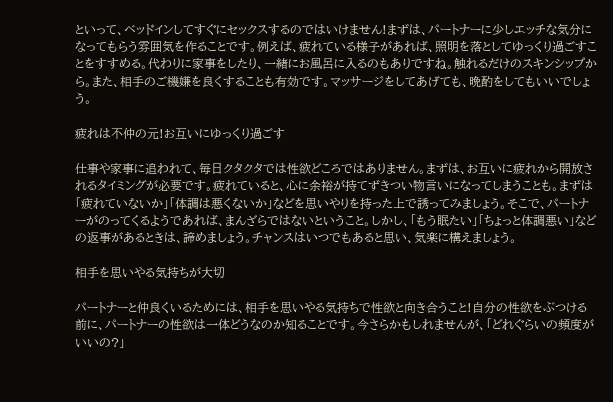といって、ベッドインしてすぐにセックスするのではいけません!まずは、パートナーに少しエッチな気分になってもらう雰囲気を作ることです。例えば、疲れている様子があれば、照明を落としてゆっくり過ごすことをすすめる。代わりに家事をしたり、一緒にお風呂に入るのもありですね。触れるだけのスキンシップから。また、相手のご機嫌を良くすることも有効です。マッサージをしてあげても、晩酌をしてもいいでしょう。

疲れは不仲の元!お互いにゆっくり過ごす

仕事や家事に追われて、毎日クタクタでは性欲どころではありません。まずは、お互いに疲れから開放されるタイミングが必要です。疲れていると、心に余裕が持てずきつい物言いになってしまうことも。まずは「疲れていないか」「体調は悪くないか」などを思いやりを持った上で誘ってみましょう。そこで、パートナーがのってくるようであれば、まんざらではないということ。しかし、「もう眠たい」「ちょっと体調悪い」などの返事があるときは、諦めましょう。チャンスはいつでもあると思い、気楽に構えましょう。

相手を思いやる気持ちが大切

パートナーと仲良くいるためには、相手を思いやる気持ちで性欲と向き合うこと!自分の性欲をぶつける前に、パートナーの性欲は一体どうなのか知ることです。今さらかもしれませんが、「どれぐらいの頻度がいいの?」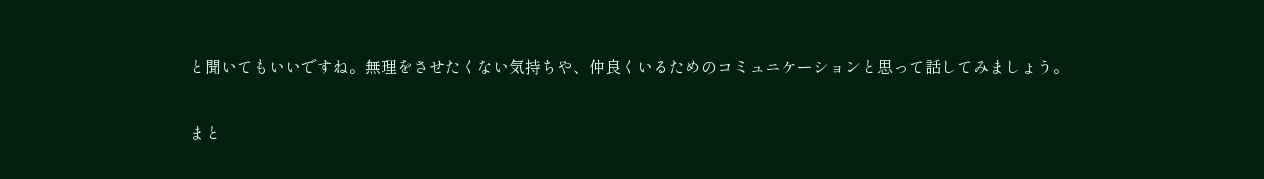と聞いてもいいですね。無理をさせたくない気持ちや、仲良くいるためのコミュニケーションと思って話してみましょう。

まと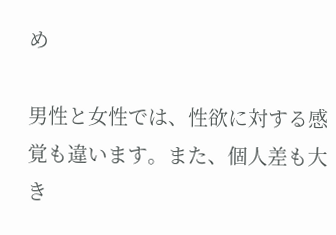め

男性と女性では、性欲に対する感覚も違います。また、個人差も大き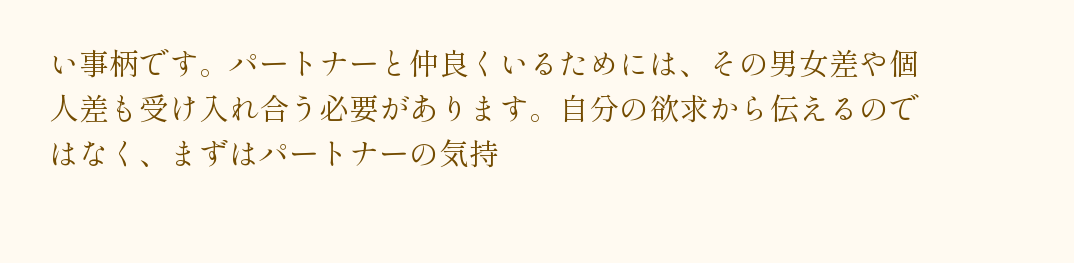い事柄です。パートナーと仲良くいるためには、その男女差や個人差も受け入れ合う必要があります。自分の欲求から伝えるのではなく、まずはパートナーの気持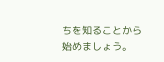ちを知ることから始めましょう。